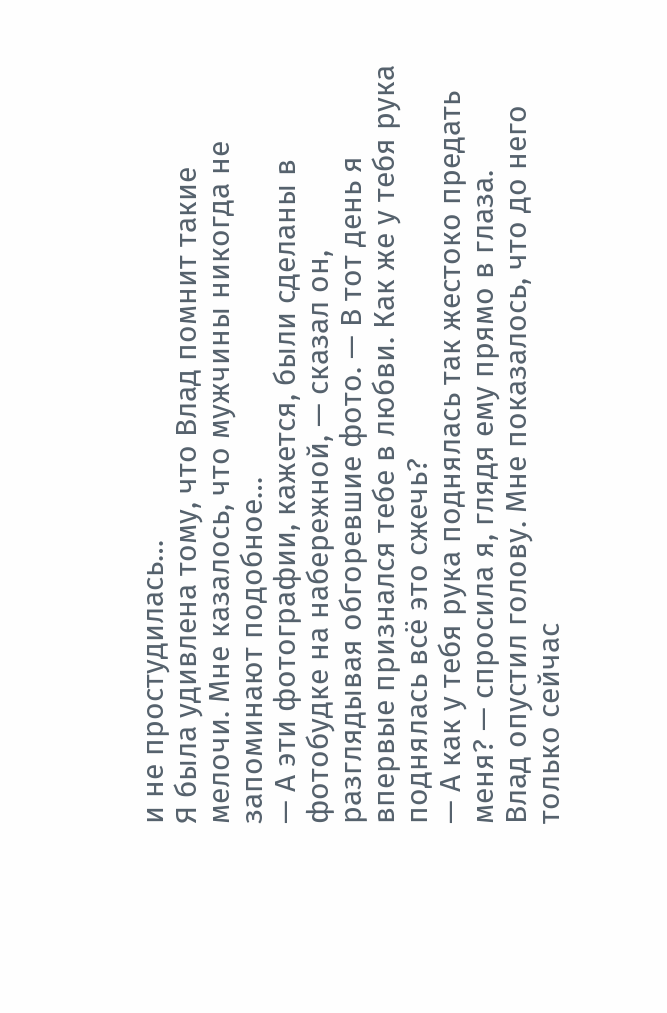и не простудилась…
Я была удивлена тому, что Влад помнит такие мелочи. Мне казалось, что мужчины никогда не запоминают подобное…
— А эти фотографии, кажется, были сделаны в фотобудке на набережной, — сказал он, разглядывая обгоревшие фото. — В тот день я впервые признался тебе в любви. Как же у тебя рука поднялась всё это сжечь?
— А как у тебя рука поднялась так жестоко предать меня? — спросила я, глядя ему прямо в глаза.
Влад опустил голову. Мне показалось, что до него только сейчас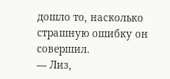дошло то, насколько страшную ошибку он совершил.
— Лиз,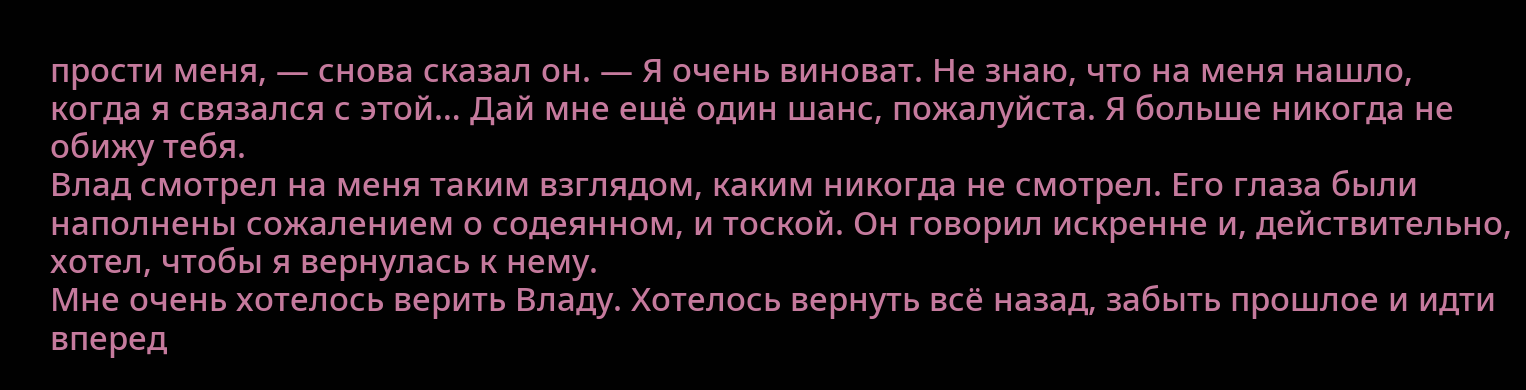прости меня, — снова сказал он. — Я очень виноват. Не знаю, что на меня нашло, когда я связался с этой… Дай мне ещё один шанс, пожалуйста. Я больше никогда не обижу тебя.
Влад смотрел на меня таким взглядом, каким никогда не смотрел. Его глаза были наполнены сожалением о содеянном, и тоской. Он говорил искренне и, действительно, хотел, чтобы я вернулась к нему.
Мне очень хотелось верить Владу. Хотелось вернуть всё назад, забыть прошлое и идти вперед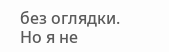без оглядки. Но я не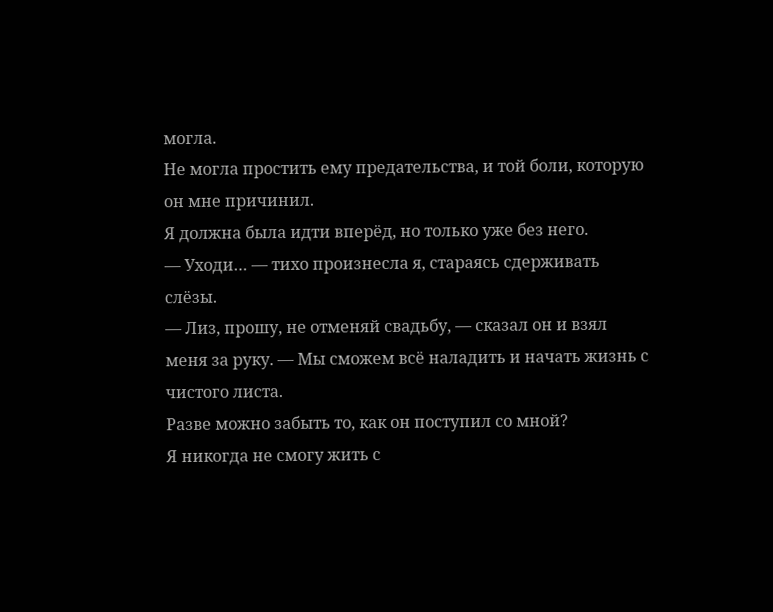могла.
Не могла простить ему предательства, и той боли, которую он мне причинил.
Я должна была идти вперёд, но только уже без него.
— Уходи… — тихо произнесла я, стараясь сдерживать слёзы.
— Лиз, прошу, не отменяй свадьбу, — сказал он и взял меня за руку. — Мы сможем всё наладить и начать жизнь с чистого листа.
Разве можно забыть то, как он поступил со мной?
Я никогда не смогу жить с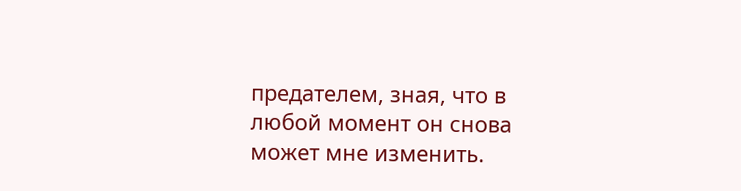предателем, зная, что в любой момент он снова может мне изменить.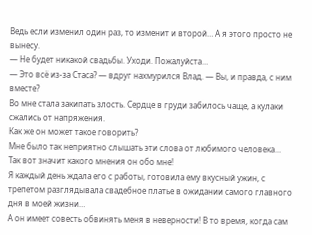Ведь если изменил один раз, то изменит и второй… А я этого просто не вынесу.
— Не будет никакой свадьбы. Уходи. Пожалуйста…
— Это всё из-за Стаса? — вдруг нахмурился Влад. — Вы, и правда, с ним вместе?
Во мне стала закипать злость. Сердце в груди забилось чаще, а кулаки сжались от напряжения.
Как же он может такое говорить?
Мне было так неприятно слышать эти слова от любимого человека…
Так вот значит какого мнения он обо мне!
Я каждый день ждала его с работы, готовила ему вкусный ужин, с трепетом разглядывала свадебное платье в ожидании самого главного дня в моей жизни…
А он имеет совесть обвинять меня в неверности! В то время, когда сам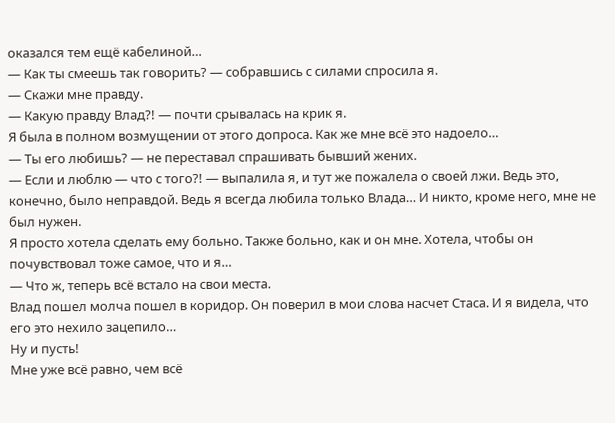оказался тем ещё кабелиной…
— Как ты смеешь так говорить? — собравшись с силами спросила я.
— Скажи мне правду.
— Какую правду Влад?! — почти срывалась на крик я.
Я была в полном возмущении от этого допроса. Как же мне всё это надоело…
— Ты его любишь? — не переставал спрашивать бывший жених.
— Если и люблю — что с того?! — выпалила я, и тут же пожалела о своей лжи. Ведь это, конечно, было неправдой. Ведь я всегда любила только Влада… И никто, кроме него, мне не был нужен.
Я просто хотела сделать ему больно. Также больно, как и он мне. Хотела, чтобы он почувствовал тоже самое, что и я…
— Что ж, теперь всё встало на свои места.
Влад пошел молча пошел в коридор. Он поверил в мои слова насчет Стаса. И я видела, что его это нехило зацепило…
Ну и пусть!
Мне уже всё равно, чем всё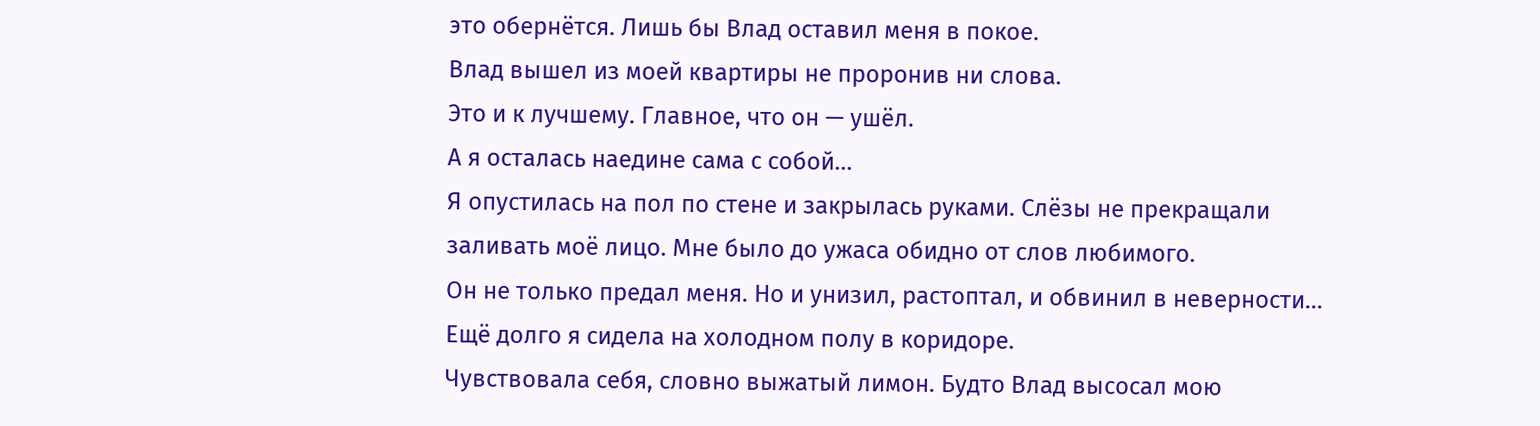это обернётся. Лишь бы Влад оставил меня в покое.
Влад вышел из моей квартиры не проронив ни слова.
Это и к лучшему. Главное, что он — ушёл.
А я осталась наедине сама с собой…
Я опустилась на пол по стене и закрылась руками. Слёзы не прекращали заливать моё лицо. Мне было до ужаса обидно от слов любимого.
Он не только предал меня. Но и унизил, растоптал, и обвинил в неверности…
Ещё долго я сидела на холодном полу в коридоре.
Чувствовала себя, словно выжатый лимон. Будто Влад высосал мою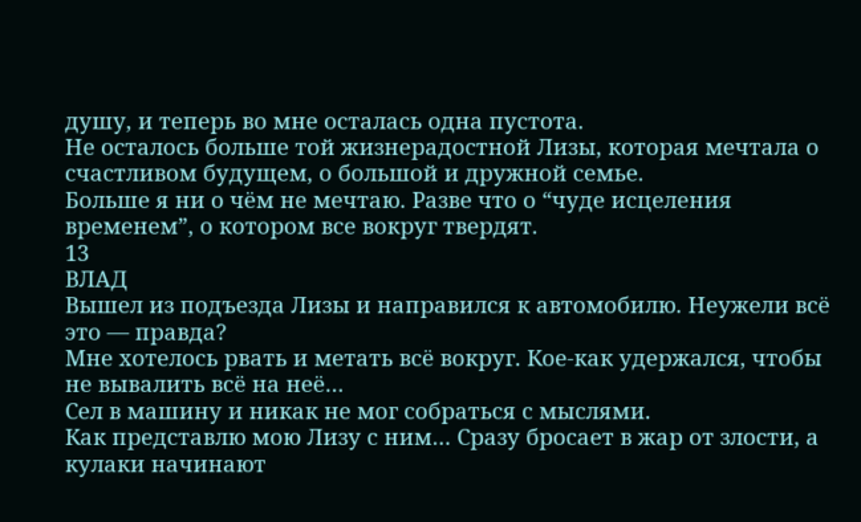душу, и теперь во мне осталась одна пустота.
Не осталось больше той жизнерадостной Лизы, которая мечтала о счастливом будущем, о большой и дружной семье.
Больше я ни о чём не мечтаю. Разве что о “чуде исцеления временем”, о котором все вокруг твердят.
13
ВЛАД
Вышел из подъезда Лизы и направился к автомобилю. Неужели всё это — правда?
Мне хотелось рвать и метать всё вокруг. Кое-как удержался, чтобы не вывалить всё на неё…
Сел в машину и никак не мог собраться с мыслями.
Как представлю мою Лизу с ним… Сразу бросает в жар от злости, а кулаки начинают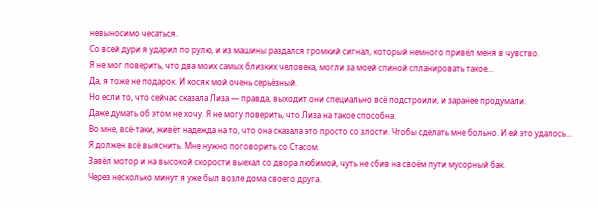невыносимо чесаться.
Со всей дури я ударил по рулю, и из машины раздался громкий сигнал, который немного привёл меня в чувство.
Я не мог поверить, что два моих самых близких человека, могли за моей спиной спланировать такое…
Да, я тоже не подарок. И косяк мой очень серьёзный.
Но если то, что сейчас сказала Лиза — правда, выходит они специально всё подстроили, и заранее продумали.
Даже думать об этом не хочу. Я не могу поверить, что Лиза на такое способна.
Во мне, всё-таки, живёт надежда на то, что она сказала это просто со злости. Чтобы сделать мне больно. И ей это удалось…
Я должен всё выяснить. Мне нужно поговорить со Стасом.
Завёл мотор и на высокой скорости выехал со двора любимой, чуть не сбив на своём пути мусорный бак.
Через несколько минут я уже был возле дома своего друга.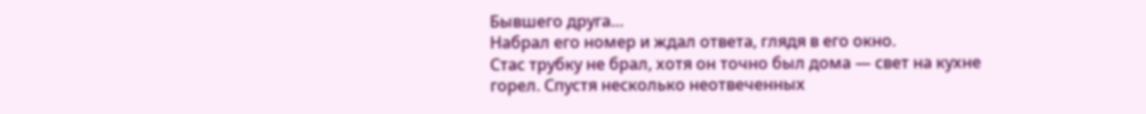Бывшего друга…
Набрал его номер и ждал ответа, глядя в его окно.
Стас трубку не брал, хотя он точно был дома — свет на кухне горел. Спустя несколько неотвеченных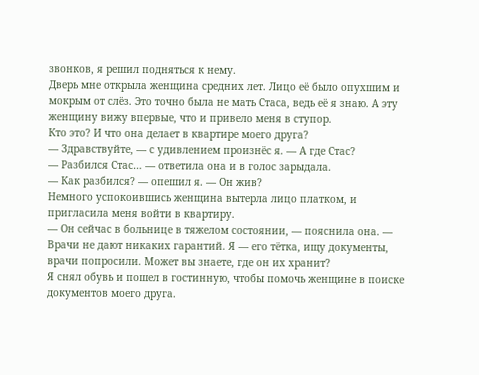звонков, я решил подняться к нему.
Дверь мне открыла женщина средних лет. Лицо её было опухшим и мокрым от слёз. Это точно была не мать Стаса, ведь её я знаю. А эту женщину вижу впервые, что и привело меня в ступор.
Кто это? И что она делает в квартире моего друга?
— Здравствуйте, — с удивлением произнёс я. — А где Стас?
— Разбился Стас… — ответила она и в голос зарыдала.
— Как разбился? — опешил я. — Он жив?
Немного успокоившись женщина вытерла лицо платком, и пригласила меня войти в квартиру.
— Он сейчас в больнице в тяжелом состоянии, — пояснила она. — Врачи не дают никаких гарантий. Я — его тётка, ищу документы, врачи попросили. Может вы знаете, где он их хранит?
Я снял обувь и пошел в гостинную, чтобы помочь женщине в поиске документов моего друга.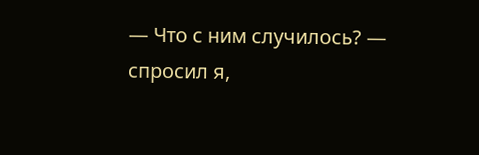— Что с ним случилось? — спросил я,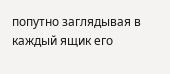попутно заглядывая в каждый ящик его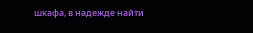шкафа, в надежде найти